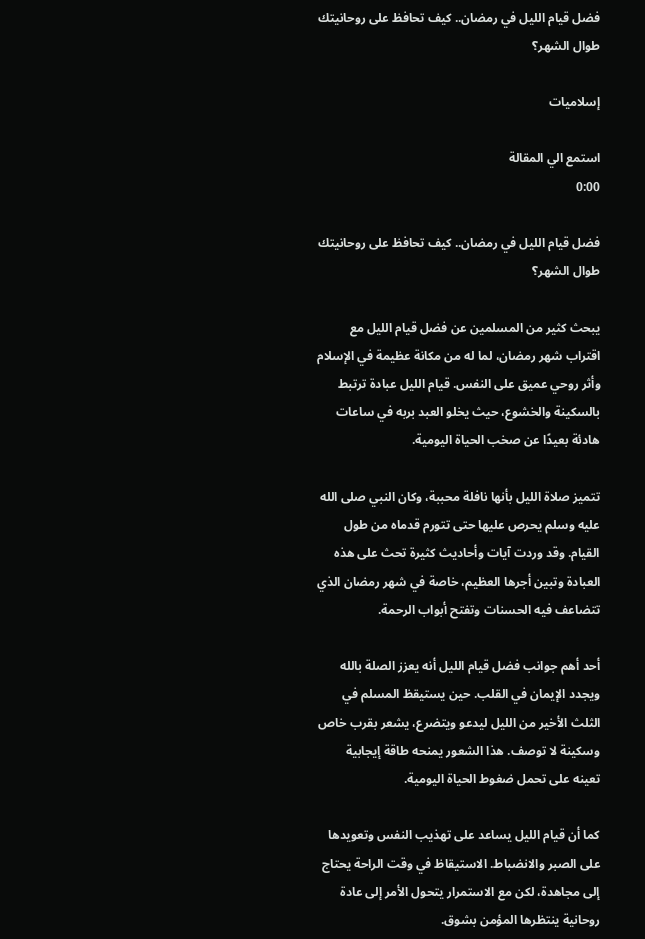فضل قيام الليل في رمضان.. كيف تحافظ على روحانيتك طوال الشهر؟

إسلاميات

استمع الي المقالة
0:00

فضل قيام الليل في رمضان.. كيف تحافظ على روحانيتك طوال الشهر؟

يبحث كثير من المسلمين عن فضل قيام الليل مع اقتراب شهر رمضان، لما له من مكانة عظيمة في الإسلام وأثر روحي عميق على النفس. قيام الليل عبادة ترتبط بالسكينة والخشوع، حيث يخلو العبد بربه في ساعات هادئة بعيدًا عن صخب الحياة اليومية.

تتميز صلاة الليل بأنها نافلة محببة، وكان النبي صلى الله عليه وسلم يحرص عليها حتى تتورم قدماه من طول القيام. وقد وردت آيات وأحاديث كثيرة تحث على هذه العبادة وتبين أجرها العظيم، خاصة في شهر رمضان الذي تتضاعف فيه الحسنات وتفتح أبواب الرحمة.

أحد أهم جوانب فضل قيام الليل أنه يعزز الصلة بالله ويجدد الإيمان في القلب. حين يستيقظ المسلم في الثلث الأخير من الليل ليدعو ويتضرع، يشعر بقرب خاص وسكينة لا توصف. هذا الشعور يمنحه طاقة إيجابية تعينه على تحمل ضغوط الحياة اليومية.

كما أن قيام الليل يساعد على تهذيب النفس وتعويدها على الصبر والانضباط. الاستيقاظ في وقت الراحة يحتاج إلى مجاهدة، لكن مع الاستمرار يتحول الأمر إلى عادة روحانية ينتظرها المؤمن بشوق.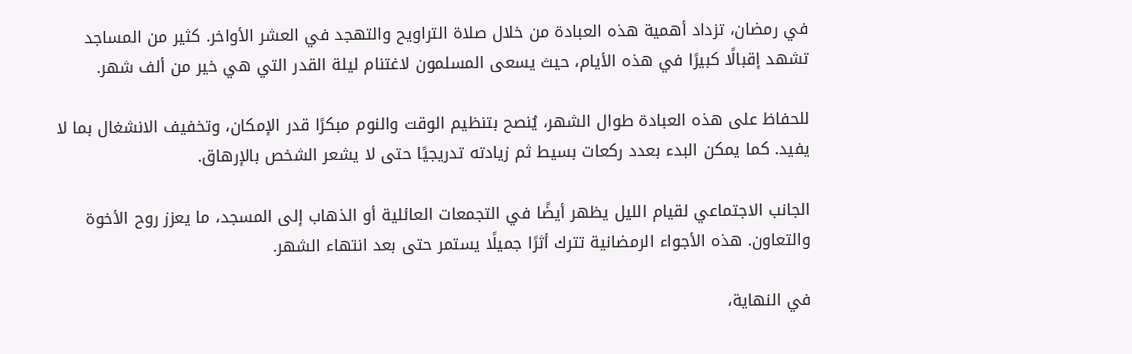في رمضان، تزداد أهمية هذه العبادة من خلال صلاة التراويح والتهجد في العشر الأواخر. كثير من المساجد تشهد إقبالًا كبيرًا في هذه الأيام، حيث يسعى المسلمون لاغتنام ليلة القدر التي هي خير من ألف شهر.

للحفاظ على هذه العبادة طوال الشهر، يُنصح بتنظيم الوقت والنوم مبكرًا قدر الإمكان، وتخفيف الانشغال بما لا يفيد. كما يمكن البدء بعدد ركعات بسيط ثم زيادته تدريجيًا حتى لا يشعر الشخص بالإرهاق.

الجانب الاجتماعي لقيام الليل يظهر أيضًا في التجمعات العائلية أو الذهاب إلى المسجد، ما يعزز روح الأخوة والتعاون. هذه الأجواء الرمضانية تترك أثرًا جميلًا يستمر حتى بعد انتهاء الشهر.

في النهاية،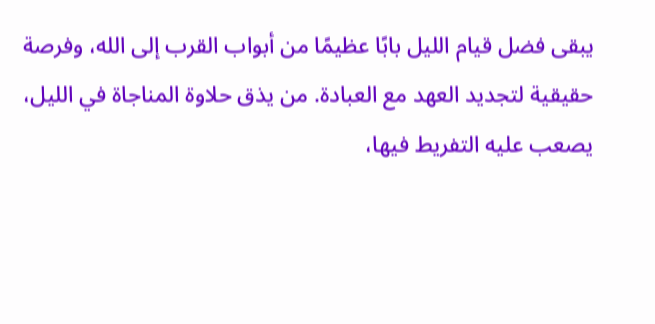يبقى فضل قيام الليل بابًا عظيمًا من أبواب القرب إلى الله، وفرصة حقيقية لتجديد العهد مع العبادة. من يذق حلاوة المناجاة في الليل، يصعب عليه التفريط فيها،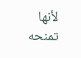لأنها تمنحه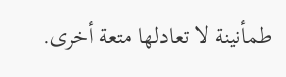طمأنينة لا تعادلها متعة أخرى.